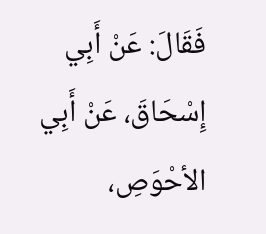فَقَالَ: عَنْ أَبِي إِسْحَاقَ، عَنْ أَبِي الأحْوَصِ،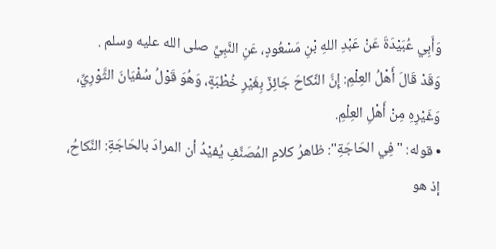وَأَبِي عُبَيْدَةَ عَنْ عَبْدِ اللهِ بْنِ مَسْعُودٍ، عَنِ النَّبِيِّ صلى الله عليه وسلم .
وَقَدْ قَالَ أَهْلُ العِلْمِ: إِنَّ النِّكاحَ جَائِزٌ بِغَيْرِ خُطْبَةٍ، وَهُوَ قَوْلُ سُفْيَانَ الثَّوْرِيِّ، وَغَيْرِهِ مِنْ أَهْلِ العِلْمِ.
• قوله: "فِي الحَاجَةِ": ظاهرُ كلامِ المُصَنِّفِ يُفيْدُ أن المرادَ بالحَاجَةِ: النِّكاحُ، إذ هو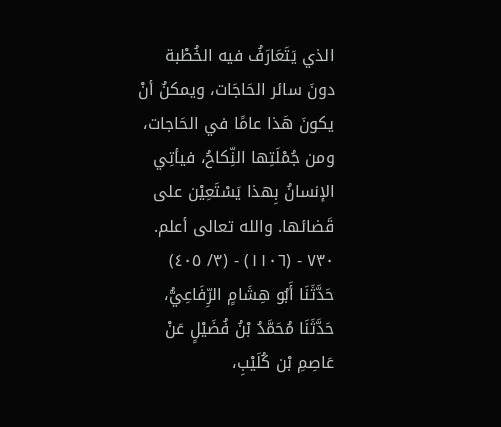الذي يَتَعَارَفُ فيه الخُطْبة دونَ سائر الحَاجَات، ويمكنُ أنْ يكونَ هَذا عامًا في الحَاجات، ومن جُمْلَتِها النِّكاحُ، فيأتِي الإنسانُ بِهذا يَسْتَعِيْن على قَضائها. والله تعالى أعلم.
٧٣٠ - (١١٠٦) - (٣/ ٤٠٥) حَدَّثَنَا أَبُو هِشَامٍ الرِّفَاعِيُّ، حَدَّثَنَا مُحَمَّدُ بْنُ فُضَيْلٍ عَنْ عَاصِمِ بْن كُلَيْبِ،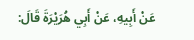عَنْ أَبِيهِ، عَنْ أَبِي هُرَيْرَةَ قَالَ: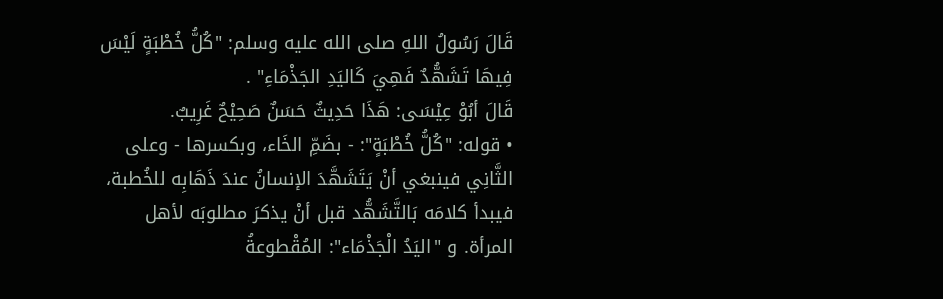قَالَ رَسُولُ اللهِ صلى الله عليه وسلم: "كُلُّ خُطْبَةٍ لَيْسَ فِيهَا تَشَهُّدٌ فَهِيَ كَاليَدِ الجَذْمَاءِ" .
قَالَ أبُوْ عِيْسَى: هَذَا حَدِيثٌ حَسَنٌ صَحِيْحٌ غَرِيبٌ.
• قوله: "كُلُّ خُطْبَةٍ": - بضَمِّ الخَاء، وبكسرها - وعلى الثَّانِي فينبغي أنْ يَتَشَهَّدَ الإنسانُ عندَ ذَهَابِه للخُطبة، فيبدأ كلامَه بَالتَّشَهُّد قبل أنْ يذكرَ مطلوبَه لأهل المرأة. و "اليَدُ الْجَذْمَاء": المُقْطوعةُ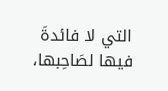التي لا فائدةَ فيها لصَاحِبها،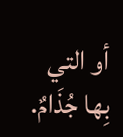أو التي بِها جُذَامٌ.